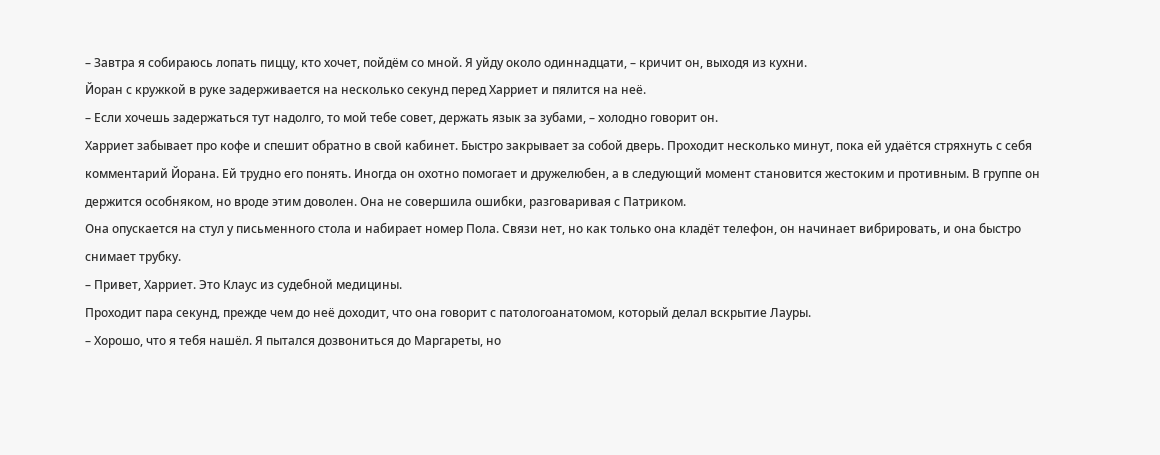– Завтра я собираюсь лопать пиццу, кто хочет, пойдём со мной. Я уйду около одиннадцати, – кричит он, выходя из кухни.
Йоран с кружкой в руке задерживается на несколько секунд перед Харриет и пялится на неё.
– Если хочешь задержаться тут надолго, то мой тебе совет, держать язык за зубами, – холодно говорит он.
Харриет забывает про кофе и спешит обратно в свой кабинет. Быстро закрывает за собой дверь. Проходит несколько минут, пока ей удаётся стряхнуть с себя комментарий Йорана. Ей трудно его понять. Иногда он охотно помогает и дружелюбен, а в следующий момент становится жестоким и противным. В группе он держится особняком, но вроде этим доволен. Она не совершила ошибки, разговаривая с Патриком.
Она опускается на стул у письменного стола и набирает номер Пола. Связи нет, но как только она кладёт телефон, он начинает вибрировать, и она быстро снимает трубку.
– Привет, Харриет. Это Клаус из судебной медицины.
Проходит пара секунд, прежде чем до неё доходит, что она говорит с патологоанатомом, который делал вскрытие Лауры.
– Хорошо, что я тебя нашёл. Я пытался дозвониться до Маргареты, но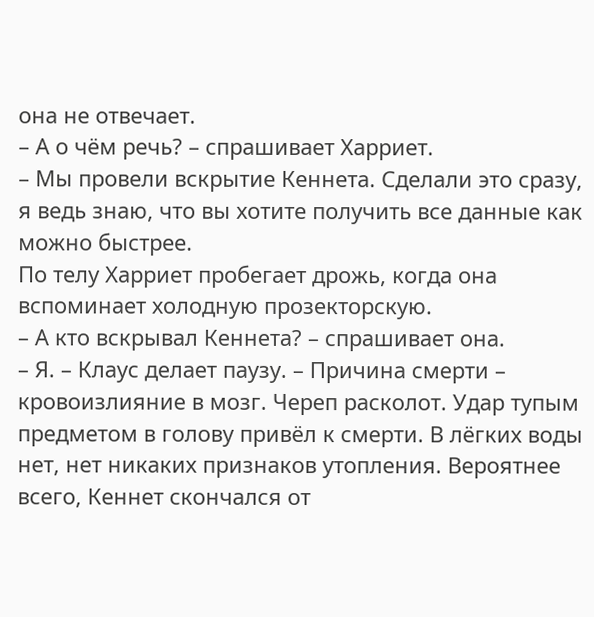она не отвечает.
– А о чём речь? – спрашивает Харриет.
– Мы провели вскрытие Кеннета. Сделали это сразу, я ведь знаю, что вы хотите получить все данные как можно быстрее.
По телу Харриет пробегает дрожь, когда она вспоминает холодную прозекторскую.
– А кто вскрывал Кеннета? – спрашивает она.
– Я. – Клаус делает паузу. – Причина смерти – кровоизлияние в мозг. Череп расколот. Удар тупым предметом в голову привёл к смерти. В лёгких воды нет, нет никаких признаков утопления. Вероятнее всего, Кеннет скончался от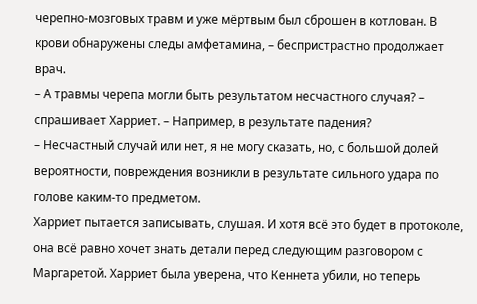черепно-мозговых травм и уже мёртвым был сброшен в котлован. В крови обнаружены следы амфетамина, – беспристрастно продолжает врач.
– А травмы черепа могли быть результатом несчастного случая? – спрашивает Харриет. – Например, в результате падения?
– Несчастный случай или нет, я не могу сказать, но, с большой долей вероятности, повреждения возникли в результате сильного удара по голове каким-то предметом.
Харриет пытается записывать, слушая. И хотя всё это будет в протоколе, она всё равно хочет знать детали перед следующим разговором с Маргаретой. Харриет была уверена, что Кеннета убили, но теперь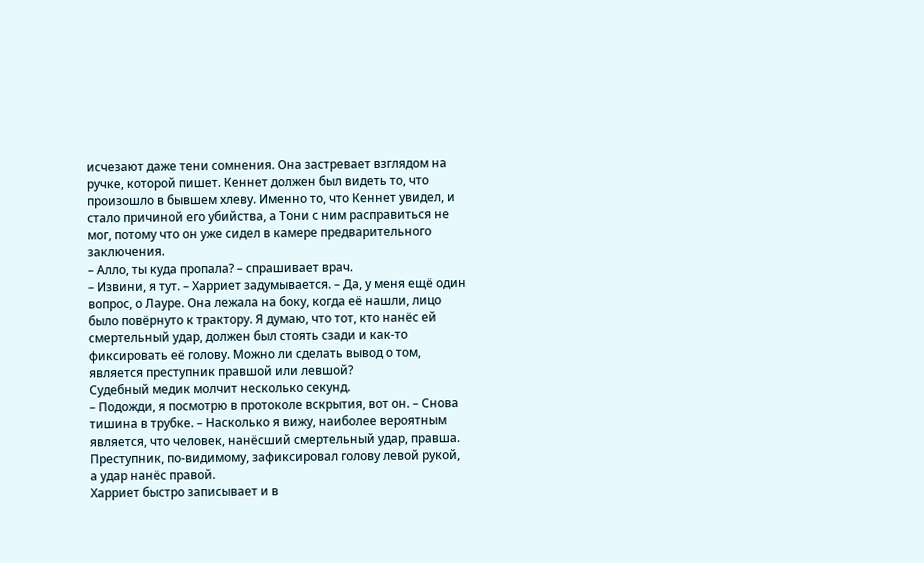исчезают даже тени сомнения. Она застревает взглядом на ручке, которой пишет. Кеннет должен был видеть то, что произошло в бывшем хлеву. Именно то, что Кеннет увидел, и стало причиной его убийства, а Тони с ним расправиться не мог, потому что он уже сидел в камере предварительного заключения.
– Алло, ты куда пропала? – спрашивает врач.
– Извини, я тут. – Харриет задумывается. – Да, у меня ещё один вопрос, о Лауре. Она лежала на боку, когда её нашли, лицо было повёрнуто к трактору. Я думаю, что тот, кто нанёс ей смертельный удар, должен был стоять сзади и как-то фиксировать её голову. Можно ли сделать вывод о том, является преступник правшой или левшой?
Судебный медик молчит несколько секунд.
– Подожди, я посмотрю в протоколе вскрытия, вот он. – Снова тишина в трубке. – Насколько я вижу, наиболее вероятным является, что человек, нанёсший смертельный удар, правша. Преступник, по-видимому, зафиксировал голову левой рукой, а удар нанёс правой.
Харриет быстро записывает и в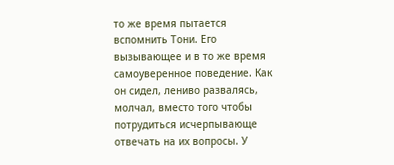то же время пытается вспомнить Тони. Его вызывающее и в то же время самоуверенное поведение. Как он сидел, лениво развалясь, молчал, вместо того чтобы потрудиться исчерпывающе отвечать на их вопросы. У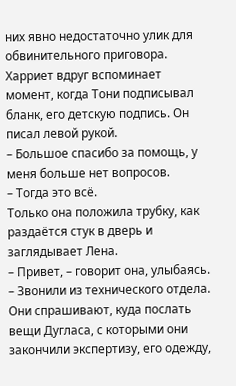них явно недостаточно улик для обвинительного приговора. Харриет вдруг вспоминает момент, когда Тони подписывал бланк, его детскую подпись. Он писал левой рукой.
– Большое спасибо за помощь, у меня больше нет вопросов.
– Тогда это всё.
Только она положила трубку, как раздаётся стук в дверь и заглядывает Лена.
– Привет, – говорит она, улыбаясь. – Звонили из технического отдела. Они спрашивают, куда послать вещи Дугласа, с которыми они закончили экспертизу, его одежду,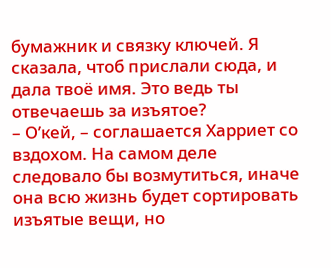бумажник и связку ключей. Я сказала, чтоб прислали сюда, и дала твоё имя. Это ведь ты отвечаешь за изъятое?
– О’кей, – соглашается Харриет со вздохом. На самом деле следовало бы возмутиться, иначе она всю жизнь будет сортировать изъятые вещи, но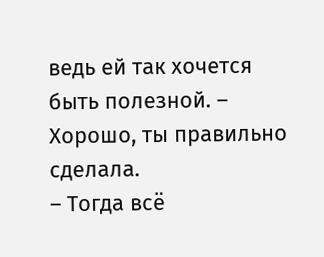ведь ей так хочется быть полезной. – Хорошо, ты правильно сделала.
– Тогда всё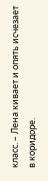класс. – Лена кивает и опять исчезает в коридоре.